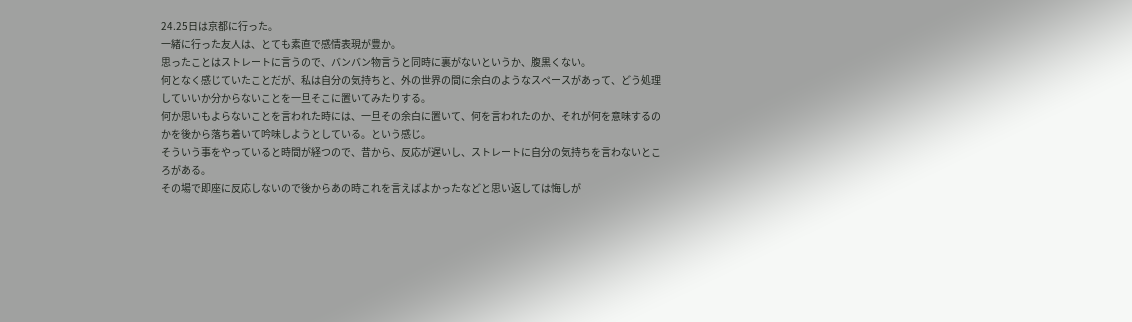24.25日は京都に行った。
一緒に行った友人は、とても素直で感情表現が豊か。
思ったことはストレートに言うので、バンバン物言うと同時に裏がないというか、腹黒くない。
何となく感じていたことだが、私は自分の気持ちと、外の世界の間に余白のようなスペースがあって、どう処理していいか分からないことを一旦そこに置いてみたりする。
何か思いもよらないことを言われた時には、一旦その余白に置いて、何を言われたのか、それが何を意味するのかを後から落ち着いて吟味しようとしている。という感じ。
そういう事をやっていると時間が経つので、昔から、反応が遅いし、ストレートに自分の気持ちを言わないところがある。
その場で即座に反応しないので後からあの時これを言えばよかったなどと思い返しては悔しが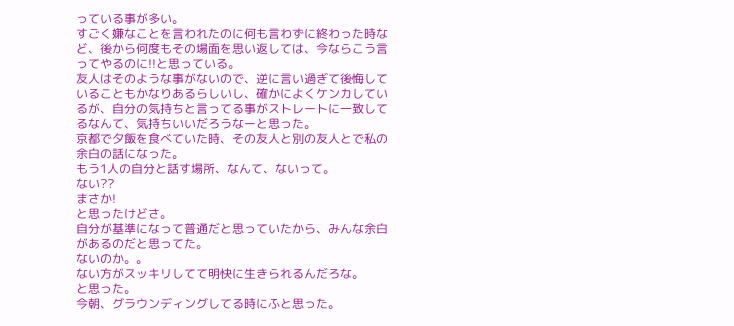っている事が多い。
すごく嫌なことを言われたのに何も言わずに終わった時など、後から何度もその場面を思い返しては、今ならこう言ってやるのに!!と思っている。
友人はそのような事がないので、逆に言い過ぎて後悔していることもかなりあるらしいし、確かによくケンカしているが、自分の気持ちと言ってる事がストレートに一致してるなんて、気持ちいいだろうなーと思った。
京都で夕飯を食べていた時、その友人と別の友人とで私の余白の話になった。
もう1人の自分と話す場所、なんて、ないって。
ない??
まさか!
と思ったけどさ。
自分が基準になって普通だと思っていたから、みんな余白があるのだと思ってた。
ないのか。。
ない方がスッキリしてて明快に生きられるんだろな。
と思った。
今朝、グラウンディングしてる時にふと思った。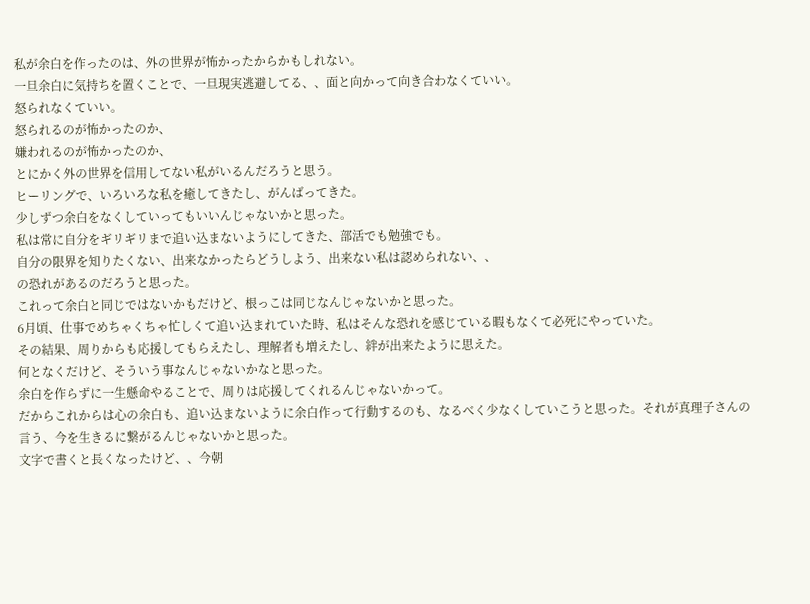私が余白を作ったのは、外の世界が怖かったからかもしれない。
一旦余白に気持ちを置くことで、一旦現実逃避してる、、面と向かって向き合わなくていい。
怒られなくていい。
怒られるのが怖かったのか、
嫌われるのが怖かったのか、
とにかく外の世界を信用してない私がいるんだろうと思う。
ヒーリングで、いろいろな私を癒してきたし、がんばってきた。
少しずつ余白をなくしていってもいいんじゃないかと思った。
私は常に自分をギリギリまで追い込まないようにしてきた、部活でも勉強でも。
自分の限界を知りたくない、出来なかったらどうしよう、出来ない私は認められない、、
の恐れがあるのだろうと思った。
これって余白と同じではないかもだけど、根っこは同じなんじゃないかと思った。
6月頃、仕事でめちゃくちゃ忙しくて追い込まれていた時、私はそんな恐れを感じている暇もなくて必死にやっていた。
その結果、周りからも応援してもらえたし、理解者も増えたし、絆が出来たように思えた。
何となくだけど、そういう事なんじゃないかなと思った。
余白を作らずに一生懸命やることで、周りは応援してくれるんじゃないかって。
だからこれからは心の余白も、追い込まないように余白作って行動するのも、なるべく少なくしていこうと思った。それが真理子さんの言う、今を生きるに繋がるんじゃないかと思った。
文字で書くと長くなったけど、、今朝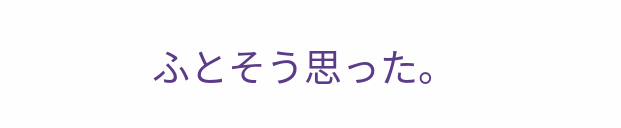ふとそう思った。